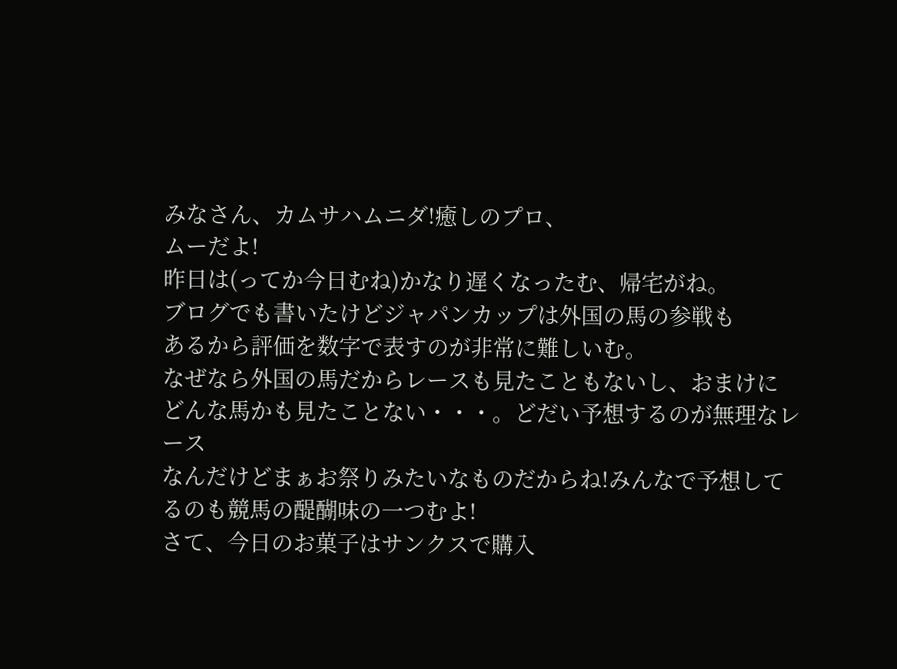みなさん、カムサハムニダ!癒しのプロ、
ムーだよ!
昨日は(ってか今日むね)かなり遅くなったむ、帰宅がね。
ブログでも書いたけどジャパンカップは外国の馬の参戦も
あるから評価を数字で表すのが非常に難しいむ。
なぜなら外国の馬だからレースも見たこともないし、おまけに
どんな馬かも見たことない・・・。どだい予想するのが無理なレース
なんだけどまぁお祭りみたいなものだからね!みんなで予想して
るのも競馬の醍醐味の一つむよ!
さて、今日のお菓子はサンクスで購入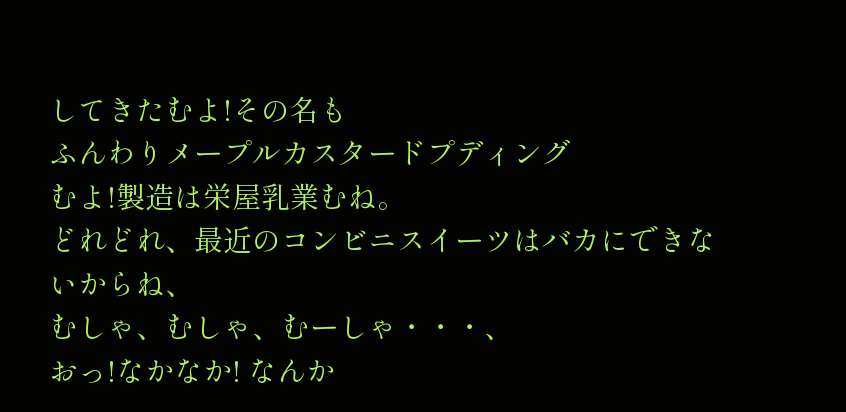してきたむよ!その名も
ふんわりメープルカスタードプディング
むよ!製造は栄屋乳業むね。
どれどれ、最近のコンビニスイーツはバカにできないからね、
むしゃ、むしゃ、むーしゃ・・・、
おっ!なかなか! なんか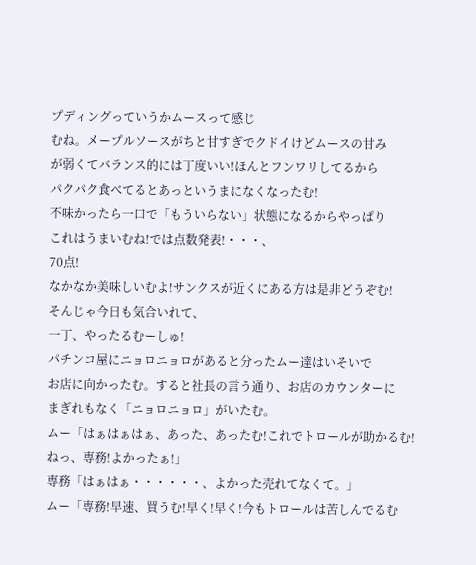プディングっていうかムースって感じ
むね。メープルソースがちと甘すぎでクドイけどムースの甘み
が弱くてバランス的には丁度いい!ほんとフンワリしてるから
パクパク食べてるとあっというまになくなったむ!
不味かったら一口で「もういらない」状態になるからやっぱり
これはうまいむね!では点数発表!・・・、
70点!
なかなか美味しいむよ!サンクスが近くにある方は是非どうぞむ!
そんじゃ今日も気合いれて、
一丁、やったるむーしゅ!
パチンコ屋にニョロニョロがあると分ったムー達はいそいで
お店に向かったむ。すると社長の言う通り、お店のカウンターに
まぎれもなく「ニョロニョロ」がいたむ。
ムー「はぁはぁはぁ、あった、あったむ!これでトロールが助かるむ!
ねっ、専務!よかったぁ!」
専務「はぁはぁ・・・・・・、よかった売れてなくて。」
ムー「専務!早速、買うむ!早く!早く!今もトロールは苦しんでるむ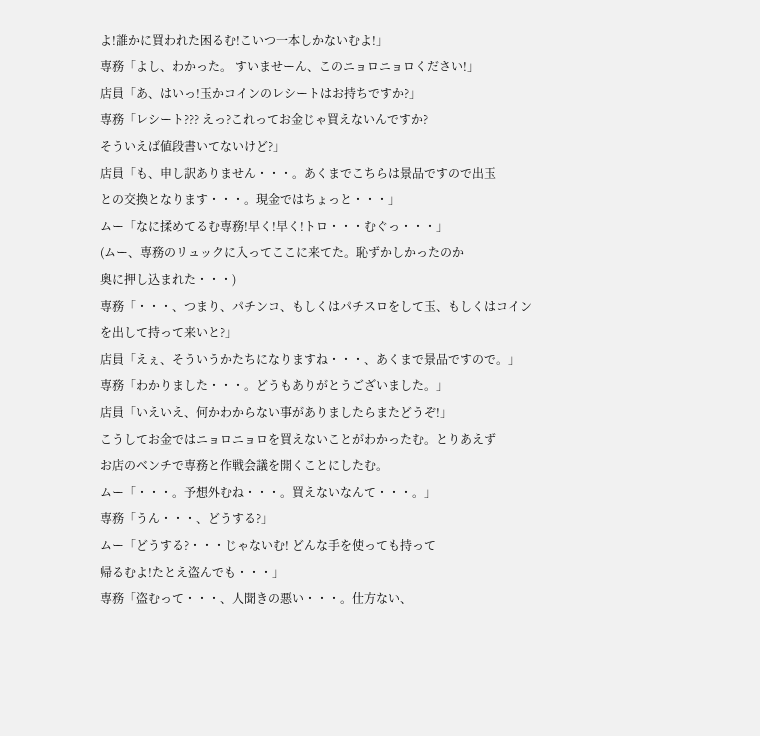よ!誰かに買われた困るむ!こいつ一本しかないむよ!」
専務「よし、わかった。 すいませーん、このニョロニョロください!」
店員「あ、はいっ!玉かコインのレシートはお持ちですか?」
専務「レシート??? えっ?これってお金じゃ買えないんですか?
そういえば値段書いてないけど?」
店員「も、申し訳ありません・・・。あくまでこちらは景品ですので出玉
との交換となります・・・。現金ではちょっと・・・」
ムー「なに揉めてるむ専務!早く!早く!トロ・・・むぐっ・・・」
(ムー、専務のリュックに入ってここに来てた。恥ずかしかったのか
奥に押し込まれた・・・)
専務「・・・、つまり、パチンコ、もしくはパチスロをして玉、もしくはコイン
を出して持って来いと?」
店員「えぇ、そういうかたちになりますね・・・、あくまで景品ですので。」
専務「わかりました・・・。どうもありがとうございました。」
店員「いえいえ、何かわからない事がありましたらまたどうぞ!」
こうしてお金ではニョロニョロを買えないことがわかったむ。とりあえず
お店のベンチで専務と作戦会議を開くことにしたむ。
ムー「・・・。予想外むね・・・。買えないなんて・・・。」
専務「うん・・・、どうする?」
ムー「どうする?・・・じゃないむ! どんな手を使っても持って
帰るむよ!たとえ盗んでも・・・」
専務「盗むって・・・、人聞きの悪い・・・。仕方ない、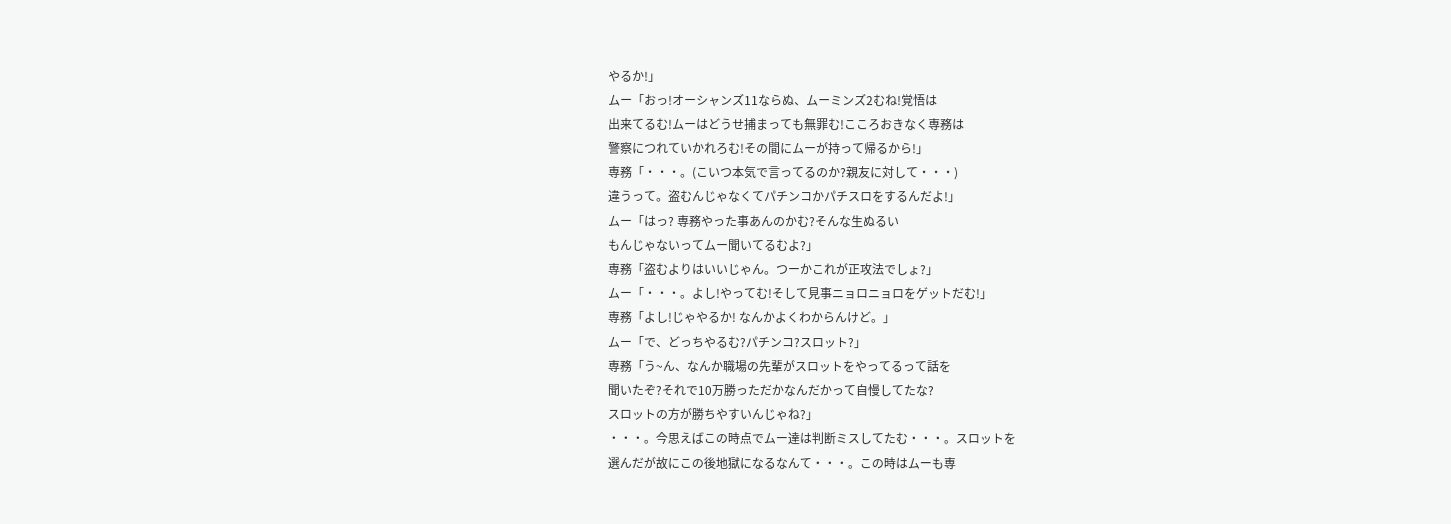やるか!」
ムー「おっ!オーシャンズ11ならぬ、ムーミンズ2むね!覚悟は
出来てるむ!ムーはどうせ捕まっても無罪む!こころおきなく専務は
警察につれていかれろむ!その間にムーが持って帰るから!」
専務「・・・。(こいつ本気で言ってるのか?親友に対して・・・)
違うって。盗むんじゃなくてパチンコかパチスロをするんだよ!」
ムー「はっ? 専務やった事あんのかむ?そんな生ぬるい
もんじゃないってムー聞いてるむよ?」
専務「盗むよりはいいじゃん。つーかこれが正攻法でしょ?」
ムー「・・・。よし!やってむ!そして見事ニョロニョロをゲットだむ!」
専務「よし!じゃやるか! なんかよくわからんけど。」
ムー「で、どっちやるむ?パチンコ?スロット?」
専務「う~ん、なんか職場の先輩がスロットをやってるって話を
聞いたぞ?それで10万勝っただかなんだかって自慢してたな?
スロットの方が勝ちやすいんじゃね?」
・・・。今思えばこの時点でムー達は判断ミスしてたむ・・・。スロットを
選んだが故にこの後地獄になるなんて・・・。この時はムーも専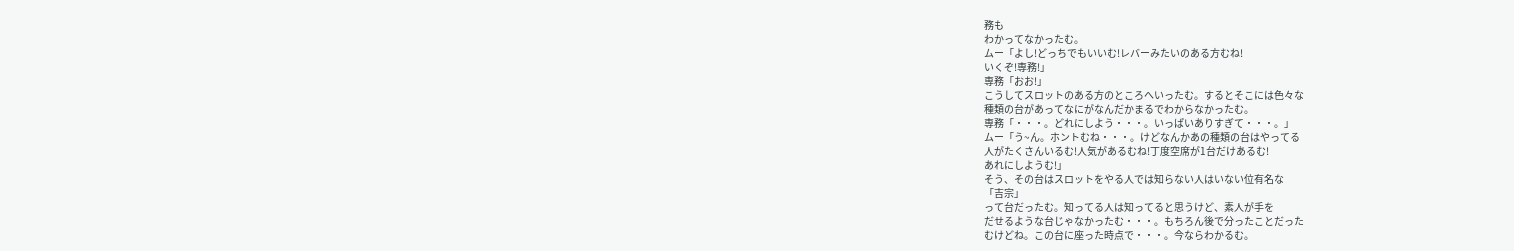務も
わかってなかったむ。
ムー「よし!どっちでもいいむ!レバーみたいのある方むね!
いくぞ!専務!」
専務「おお!」
こうしてスロットのある方のところへいったむ。するとそこには色々な
種類の台があってなにがなんだかまるでわからなかったむ。
専務「・・・。どれにしよう・・・。いっぱいありすぎて・・・。」
ムー「う~ん。ホントむね・・・。けどなんかあの種類の台はやってる
人がたくさんいるむ!人気があるむね!丁度空席が1台だけあるむ!
あれにしようむ!」
そう、その台はスロットをやる人では知らない人はいない位有名な
「吉宗」
って台だったむ。知ってる人は知ってると思うけど、素人が手を
だせるような台じゃなかったむ・・・。もちろん後で分ったことだった
むけどね。この台に座った時点で・・・。今ならわかるむ。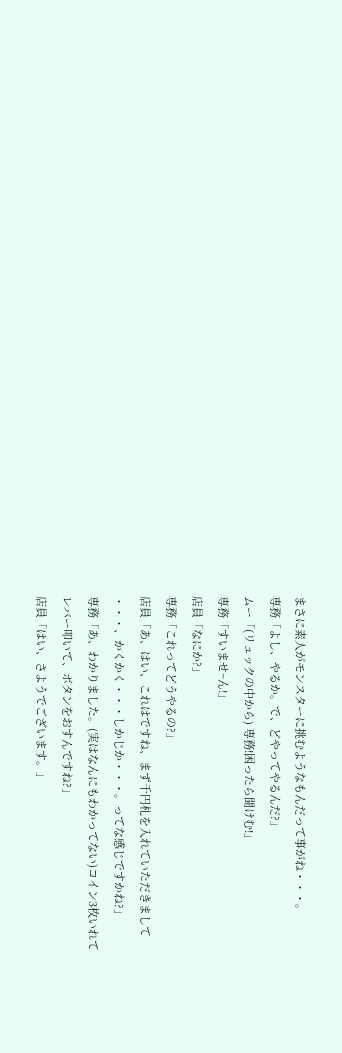まさに素人がモンスターに挑むようなもんだって事がね・・・。
専務「よし、やるか。で、どやってやるんだ?」
ムー「(リュックの中から) 専務!困ったら聞けむ!」
専務「すいませ~ん!」
店員「なにか?」
専務「これってどうやるの?」
店員「あ、はい、これはですね、まず千円札を入れていただきまして
・・・、かくかく・・・しかじか・・・。ってな感じですかね?」
専務「あ、わかりました。(実はなんにもわかってない)コイン3枚いれて
レバー叩いて、ボタンをおすんですね?」
店員「はい、さようでございます。」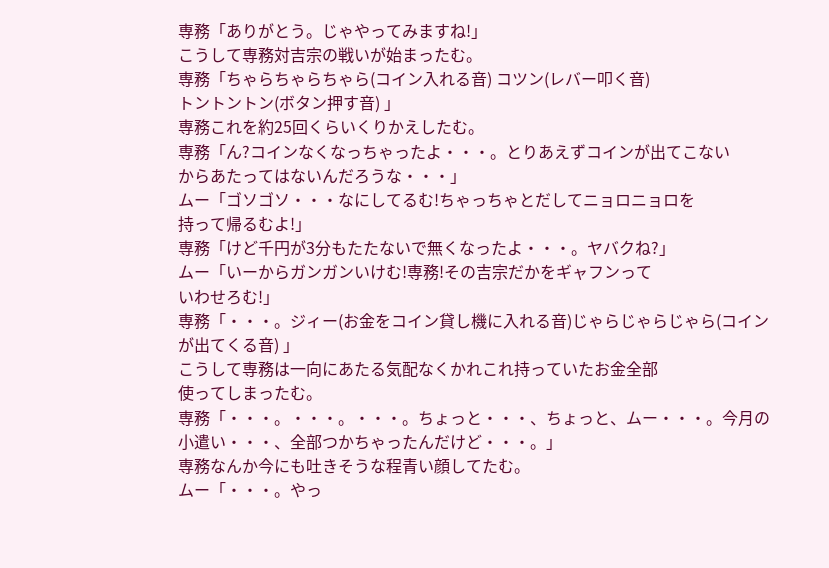専務「ありがとう。じゃやってみますね!」
こうして専務対吉宗の戦いが始まったむ。
専務「ちゃらちゃらちゃら(コイン入れる音) コツン(レバー叩く音)
トントントン(ボタン押す音) 」
専務これを約25回くらいくりかえしたむ。
専務「ん?コインなくなっちゃったよ・・・。とりあえずコインが出てこない
からあたってはないんだろうな・・・」
ムー「ゴソゴソ・・・なにしてるむ!ちゃっちゃとだしてニョロニョロを
持って帰るむよ!」
専務「けど千円が3分もたたないで無くなったよ・・・。ヤバクね?」
ムー「いーからガンガンいけむ!専務!その吉宗だかをギャフンって
いわせろむ!」
専務「・・・。ジィー(お金をコイン貸し機に入れる音)じゃらじゃらじゃら(コイン
が出てくる音) 」
こうして専務は一向にあたる気配なくかれこれ持っていたお金全部
使ってしまったむ。
専務「・・・。・・・。・・・。ちょっと・・・、ちょっと、ムー・・・。今月の
小遣い・・・、全部つかちゃったんだけど・・・。」
専務なんか今にも吐きそうな程青い顔してたむ。
ムー「・・・。やっ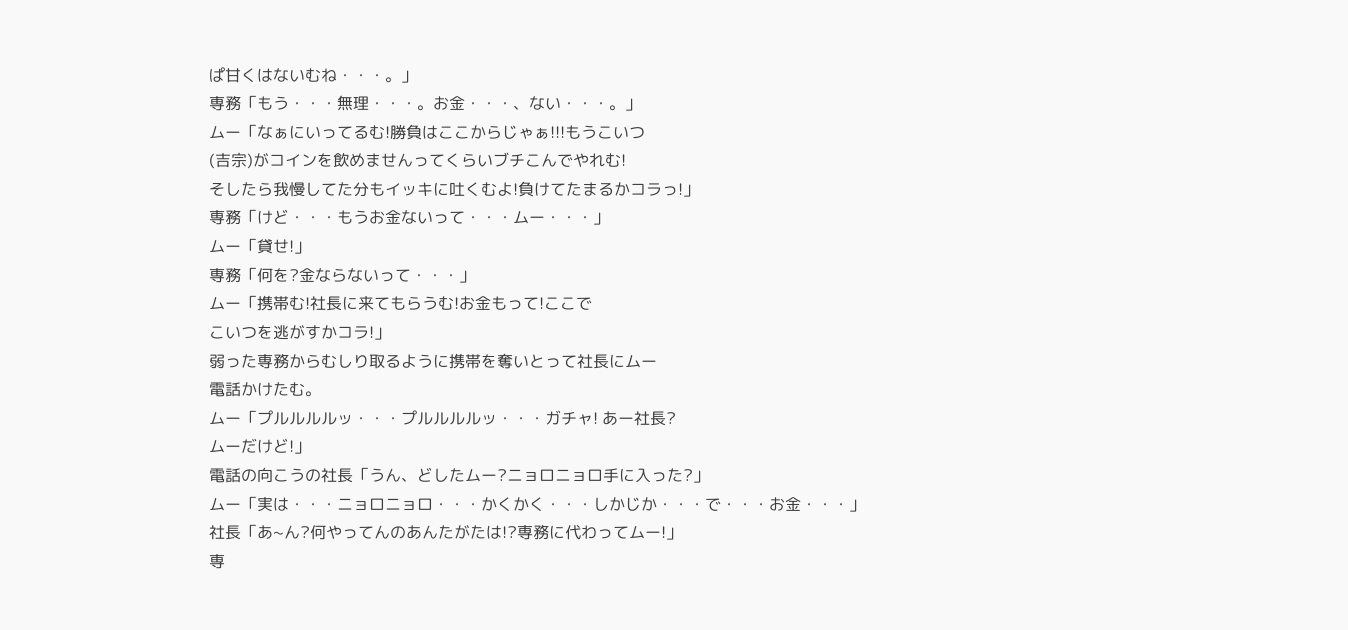ぱ甘くはないむね・・・。」
専務「もう・・・無理・・・。お金・・・、ない・・・。」
ムー「なぁにいってるむ!勝負はここからじゃぁ!!!もうこいつ
(吉宗)がコインを飲めませんってくらいブチこんでやれむ!
そしたら我慢してた分もイッキに吐くむよ!負けてたまるかコラっ!」
専務「けど・・・もうお金ないって・・・ムー・・・」
ムー「貸せ!」
専務「何を?金ならないって・・・」
ムー「携帯む!社長に来てもらうむ!お金もって!ここで
こいつを逃がすかコラ!」
弱った専務からむしり取るように携帯を奪いとって社長にムー
電話かけたむ。
ムー「プルルルルッ・・・プルルルルッ・・・ガチャ! あー社長?
ムーだけど!」
電話の向こうの社長「うん、どしたムー?ニョロニョロ手に入った?」
ムー「実は・・・ニョロニョロ・・・かくかく・・・しかじか・・・で・・・お金・・・」
社長「あ~ん?何やってんのあんたがたは!?専務に代わってムー!」
専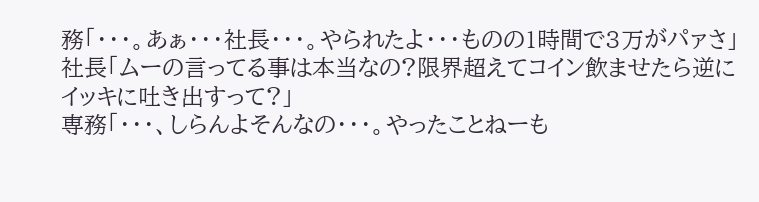務「・・・。あぁ・・・社長・・・。やられたよ・・・ものの1時間で3万がパァさ」
社長「ムーの言ってる事は本当なの?限界超えてコイン飲ませたら逆に
イッキに吐き出すって?」
専務「・・・、しらんよそんなの・・・。やったことねーも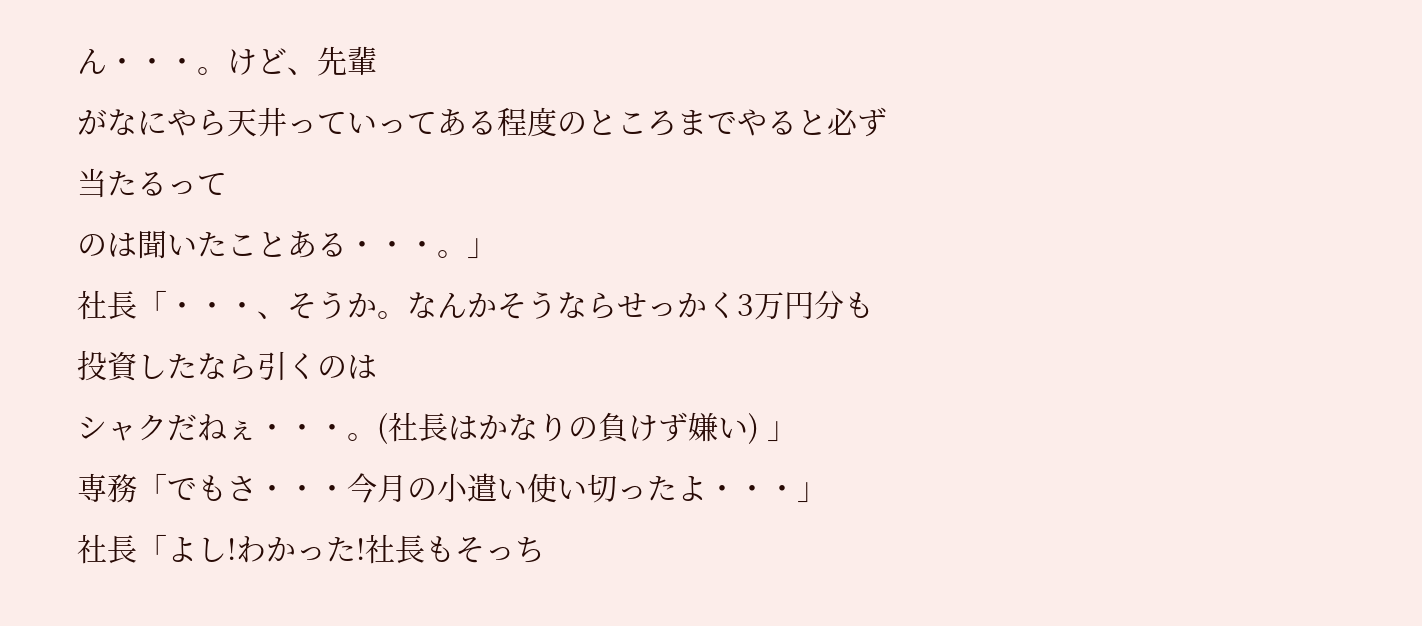ん・・・。けど、先輩
がなにやら天井っていってある程度のところまでやると必ず当たるって
のは聞いたことある・・・。」
社長「・・・、そうか。なんかそうならせっかく3万円分も投資したなら引くのは
シャクだねぇ・・・。(社長はかなりの負けず嫌い) 」
専務「でもさ・・・今月の小遣い使い切ったよ・・・」
社長「よし!わかった!社長もそっち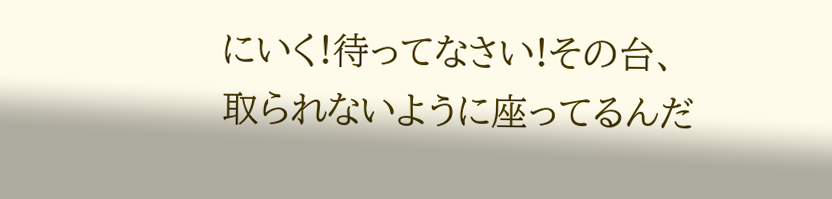にいく!待ってなさい!その台、
取られないように座ってるんだ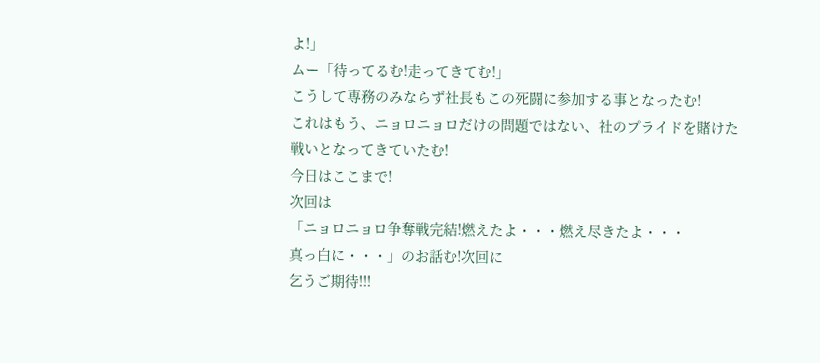よ!」
ムー「待ってるむ!走ってきてむ!」
こうして専務のみならず社長もこの死闘に参加する事となったむ!
これはもう、ニョロニョロだけの問題ではない、社のプライドを賭けた
戦いとなってきていたむ!
今日はここまで!
次回は
「ニョロニョロ争奪戦完結!燃えたよ・・・燃え尽きたよ・・・
真っ白に・・・」のお話む!次回に
乞うご期待!!!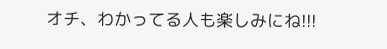オチ、わかってる人も楽しみにね!!!